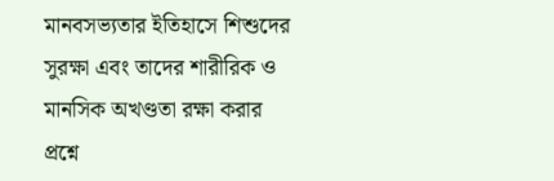মানবসভ্যতার ইতিহাসে শিশুদের সুরক্ষা এবং তাদের শারীরিক ও মানসিক অখণ্ডতা রক্ষা করার প্রশ্নে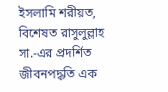ইসলামি শরীয়ত, বিশেষত রাসুলুল্লাহ সা.-এর প্রদর্শিত জীবনপদ্ধতি এক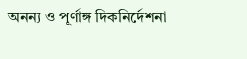অনন্য ও পূর্ণাঙ্গ দিকনির্দেশনা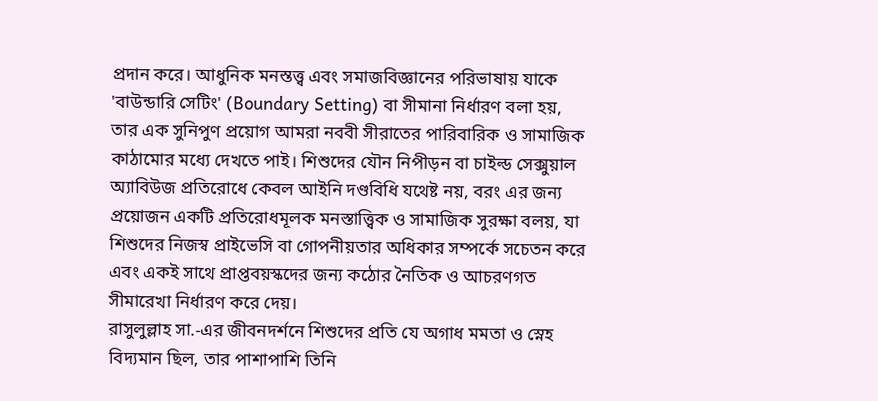প্রদান করে। আধুনিক মনস্তত্ত্ব এবং সমাজবিজ্ঞানের পরিভাষায় যাকে 'বাউন্ডারি সেটিং' (Boundary Setting) বা সীমানা নির্ধারণ বলা হয়, তার এক সুনিপুণ প্রয়োগ আমরা নববী সীরাতের পারিবারিক ও সামাজিক কাঠামোর মধ্যে দেখতে পাই। শিশুদের যৌন নিপীড়ন বা চাইল্ড সেক্সুয়াল অ্যাবিউজ প্রতিরোধে কেবল আইনি দণ্ডবিধি যথেষ্ট নয়, বরং এর জন্য প্রয়োজন একটি প্রতিরোধমূলক মনস্তাত্ত্বিক ও সামাজিক সুরক্ষা বলয়, যা শিশুদের নিজস্ব প্রাইভেসি বা গোপনীয়তার অধিকার সম্পর্কে সচেতন করে এবং একই সাথে প্রাপ্তবয়স্কদের জন্য কঠোর নৈতিক ও আচরণগত সীমারেখা নির্ধারণ করে দেয়।
রাসুলুল্লাহ সা.-এর জীবনদর্শনে শিশুদের প্রতি যে অগাধ মমতা ও স্নেহ বিদ্যমান ছিল, তার পাশাপাশি তিনি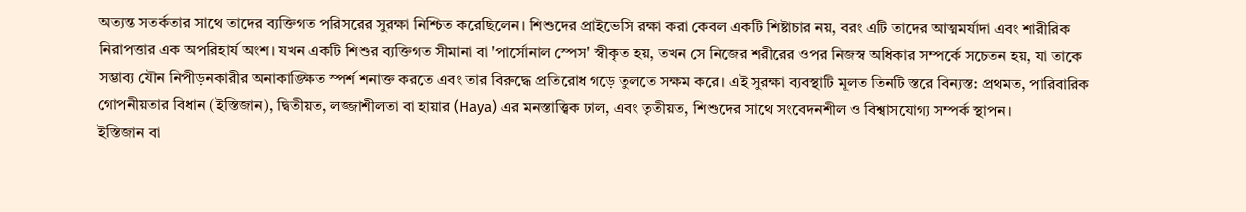অত্যন্ত সতর্কতার সাথে তাদের ব্যক্তিগত পরিসরের সুরক্ষা নিশ্চিত করেছিলেন। শিশুদের প্রাইভেসি রক্ষা করা কেবল একটি শিষ্টাচার নয়, বরং এটি তাদের আত্মমর্যাদা এবং শারীরিক নিরাপত্তার এক অপরিহার্য অংশ। যখন একটি শিশুর ব্যক্তিগত সীমানা বা 'পার্সোনাল স্পেস' স্বীকৃত হয়, তখন সে নিজের শরীরের ওপর নিজস্ব অধিকার সম্পর্কে সচেতন হয়, যা তাকে সম্ভাব্য যৌন নিপীড়নকারীর অনাকাঙ্ক্ষিত স্পর্শ শনাক্ত করতে এবং তার বিরুদ্ধে প্রতিরোধ গড়ে তুলতে সক্ষম করে। এই সুরক্ষা ব্যবস্থাটি মূলত তিনটি স্তরে বিন্যস্ত: প্রথমত, পারিবারিক গোপনীয়তার বিধান (ইস্তিজান), দ্বিতীয়ত, লজ্জাশীলতা বা হায়ার (Haya) এর মনস্তাত্ত্বিক ঢাল, এবং তৃতীয়ত, শিশুদের সাথে সংবেদনশীল ও বিশ্বাসযোগ্য সম্পর্ক স্থাপন।
ইস্তিজান বা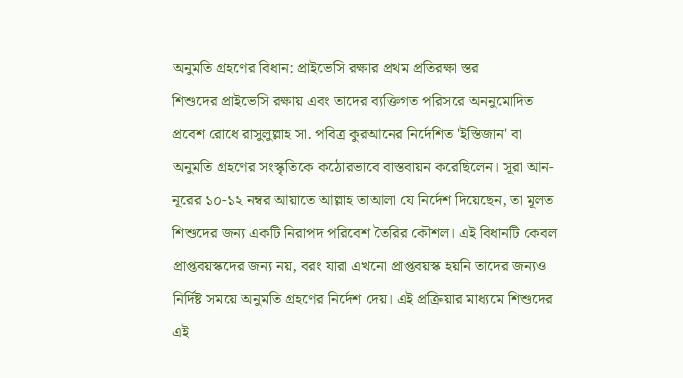অনুমতি গ্রহণের বিধান: প্রাইভেসি রক্ষার প্রথম প্রতিরক্ষা স্তর
শিশুদের প্রাইভেসি রক্ষায় এবং তাদের ব্যক্তিগত পরিসরে অননুমোদিত প্রবেশ রোধে রাসুলুল্লাহ সা. পবিত্র কুরআনের নির্দেশিত 'ইস্তিজান' বা অনুমতি গ্রহণের সংস্কৃতিকে কঠোরভাবে বাস্তবায়ন করেছিলেন। সূরা আন-নূরের ১০-১২ নম্বর আয়াতে আল্লাহ তাআলা যে নির্দেশ দিয়েছেন, তা মূলত শিশুদের জন্য একটি নিরাপদ পরিবেশ তৈরির কৌশল। এই বিধানটি কেবল প্রাপ্তবয়স্কদের জন্য নয়, বরং যারা এখনো প্রাপ্তবয়স্ক হয়নি তাদের জন্যও নির্দিষ্ট সময়ে অনুমতি গ্রহণের নির্দেশ দেয়। এই প্রক্রিয়ার মাধ্যমে শিশুদের এই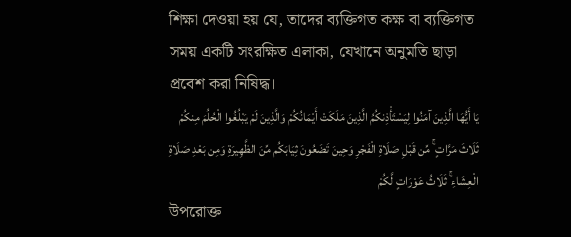শিক্ষা দেওয়া হয় যে, তাদের ব্যক্তিগত কক্ষ বা ব্যক্তিগত সময় একটি সংরক্ষিত এলাকা, যেখানে অনুমতি ছাড়া প্রবেশ করা নিষিদ্ধ।
يَا أَيُّهَا الَّذِينَ آمَنُوا لِيَسْتَأْذِنكُمُ الَّذِينَ مَلَكَتْ أَيْمَانُكُمْ وَالَّذِينَ لَمْ يَبْلُغُوا الْحُلُمَ مِنكُمْ ثَلَاثَ مَرَّاتٍ ۚ مِّن قَبْلِ صَلَاةِ الْفَجْرِ وَحِينَ تَضَعُونَ ثِيَابَكُم مِّنَ الظَّهِيرَةِ وَمِن بَعْدِ صَلَاةِ الْعِشَاءِ ۚ ثَلَاثُ عَوْرَاتٍ لَّكُمْ
উপরোক্ত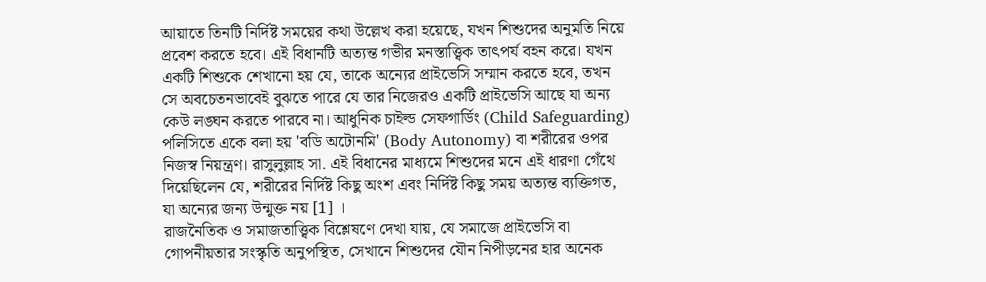আয়াতে তিনটি নির্দিষ্ট সময়ের কথা উল্লেখ করা হয়েছে, যখন শিশুদের অনুমতি নিয়ে প্রবেশ করতে হবে। এই বিধানটি অত্যন্ত গভীর মনস্তাত্ত্বিক তাৎপর্য বহন করে। যখন একটি শিশুকে শেখানো হয় যে, তাকে অন্যের প্রাইভেসি সম্মান করতে হবে, তখন সে অবচেতনভাবেই বুঝতে পারে যে তার নিজেরও একটি প্রাইভেসি আছে যা অন্য কেউ লঙ্ঘন করতে পারবে না। আধুনিক চাইল্ড সেফগার্ডিং (Child Safeguarding) পলিসিতে একে বলা হয় 'বডি অটোনমি' (Body Autonomy) বা শরীরের ওপর নিজস্ব নিয়ন্ত্রণ। রাসুলুল্লাহ সা. এই বিধানের মাধ্যমে শিশুদের মনে এই ধারণা গেঁথে দিয়েছিলেন যে, শরীরের নির্দিষ্ট কিছু অংশ এবং নির্দিষ্ট কিছু সময় অত্যন্ত ব্যক্তিগত, যা অন্যের জন্য উন্মুক্ত নয় [1] ।
রাজনৈতিক ও সমাজতাত্ত্বিক বিশ্লেষণে দেখা যায়, যে সমাজে প্রাইভেসি বা গোপনীয়তার সংস্কৃতি অনুপস্থিত, সেখানে শিশুদের যৌন নিপীড়নের হার অনেক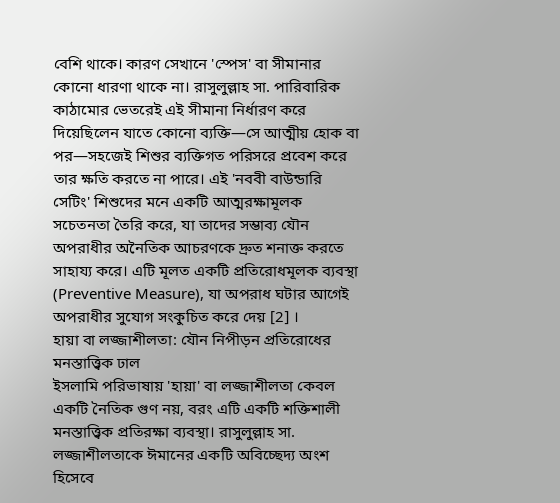বেশি থাকে। কারণ সেখানে 'স্পেস' বা সীমানার কোনো ধারণা থাকে না। রাসুলুল্লাহ সা. পারিবারিক কাঠামোর ভেতরেই এই সীমানা নির্ধারণ করে দিয়েছিলেন যাতে কোনো ব্যক্তি—সে আত্মীয় হোক বা পর—সহজেই শিশুর ব্যক্তিগত পরিসরে প্রবেশ করে তার ক্ষতি করতে না পারে। এই 'নববী বাউন্ডারি সেটিং' শিশুদের মনে একটি আত্মরক্ষামূলক সচেতনতা তৈরি করে, যা তাদের সম্ভাব্য যৌন অপরাধীর অনৈতিক আচরণকে দ্রুত শনাক্ত করতে সাহায্য করে। এটি মূলত একটি প্রতিরোধমূলক ব্যবস্থা (Preventive Measure), যা অপরাধ ঘটার আগেই অপরাধীর সুযোগ সংকুচিত করে দেয় [2] ।
হায়া বা লজ্জাশীলতা: যৌন নিপীড়ন প্রতিরোধের মনস্তাত্ত্বিক ঢাল
ইসলামি পরিভাষায় 'হায়া' বা লজ্জাশীলতা কেবল একটি নৈতিক গুণ নয়, বরং এটি একটি শক্তিশালী মনস্তাত্ত্বিক প্রতিরক্ষা ব্যবস্থা। রাসুলুল্লাহ সা. লজ্জাশীলতাকে ঈমানের একটি অবিচ্ছেদ্য অংশ হিসেবে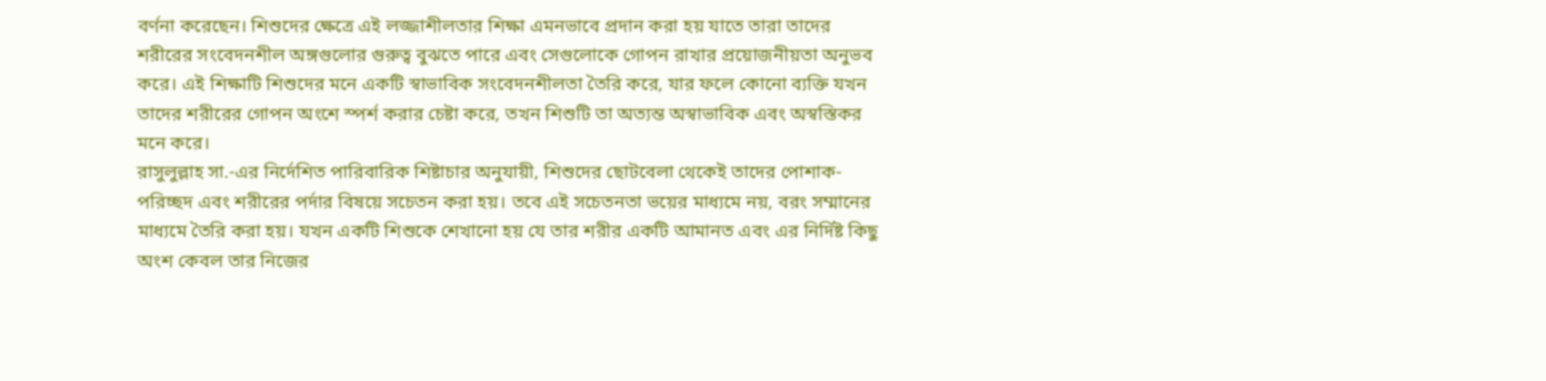বর্ণনা করেছেন। শিশুদের ক্ষেত্রে এই লজ্জাশীলতার শিক্ষা এমনভাবে প্রদান করা হয় যাতে তারা তাদের শরীরের সংবেদনশীল অঙ্গগুলোর গুরুত্ব বুঝতে পারে এবং সেগুলোকে গোপন রাখার প্রয়োজনীয়তা অনুভব করে। এই শিক্ষাটি শিশুদের মনে একটি স্বাভাবিক সংবেদনশীলতা তৈরি করে, যার ফলে কোনো ব্যক্তি যখন তাদের শরীরের গোপন অংশে স্পর্শ করার চেষ্টা করে, তখন শিশুটি তা অত্যন্ত অস্বাভাবিক এবং অস্বস্তিকর মনে করে।
রাসুলুল্লাহ সা.-এর নির্দেশিত পারিবারিক শিষ্টাচার অনুযায়ী, শিশুদের ছোটবেলা থেকেই তাদের পোশাক-পরিচ্ছদ এবং শরীরের পর্দার বিষয়ে সচেতন করা হয়। তবে এই সচেতনতা ভয়ের মাধ্যমে নয়, বরং সম্মানের মাধ্যমে তৈরি করা হয়। যখন একটি শিশুকে শেখানো হয় যে তার শরীর একটি আমানত এবং এর নির্দিষ্ট কিছু অংশ কেবল তার নিজের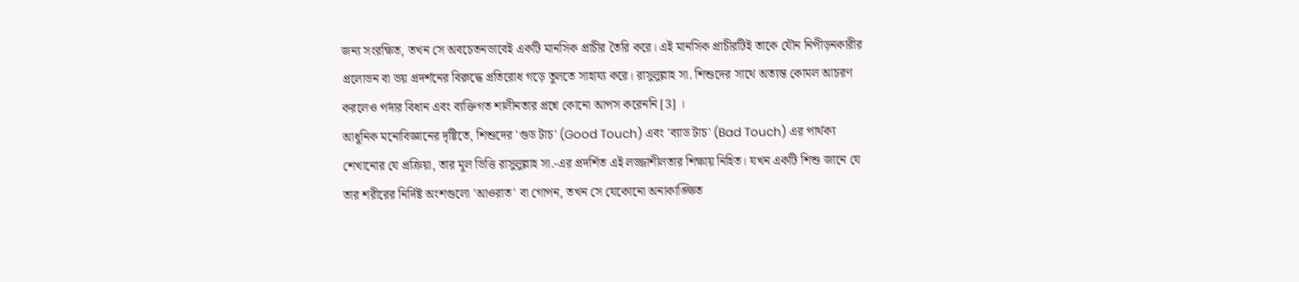জন্য সংরক্ষিত, তখন সে অবচেতনভাবেই একটি মানসিক প্রাচীর তৈরি করে। এই মানসিক প্রাচীরটিই তাকে যৌন নিপীড়নকারীর প্রলোভন বা ভয় প্রদর্শনের বিরুদ্ধে প্রতিরোধ গড়ে তুলতে সাহায্য করে। রাসুলুল্লাহ সা. শিশুদের সাথে অত্যন্ত কোমল আচরণ করলেও পর্দার বিধান এবং ব্যক্তিগত শালীনতার প্রশ্নে কোনো আপস করেননি [3] ।
আধুনিক মনোবিজ্ঞানের দৃষ্টিতে, শিশুদের 'গুড টাচ' (Good Touch) এবং 'ব্যাড টাচ' (Bad Touch) এর পার্থক্য শেখানোর যে প্রক্রিয়া, তার মূল ভিত্তি রাসুলুল্লাহ সা.-এর প্রদর্শিত এই লজ্জাশীলতার শিক্ষায় নিহিত। যখন একটি শিশু জানে যে তার শরীরের নির্দিষ্ট অংশগুলো 'আওরাত' বা গোপন, তখন সে যেকোনো অনাকাঙ্ক্ষিত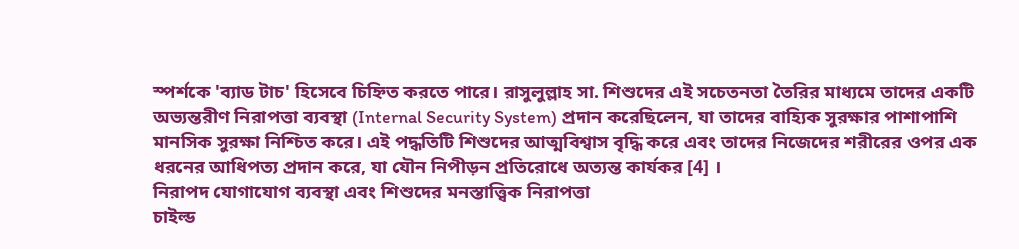স্পর্শকে 'ব্যাড টাচ' হিসেবে চিহ্নিত করতে পারে। রাসুলুল্লাহ সা. শিশুদের এই সচেতনতা তৈরির মাধ্যমে তাদের একটি অভ্যন্তরীণ নিরাপত্তা ব্যবস্থা (Internal Security System) প্রদান করেছিলেন, যা তাদের বাহ্যিক সুরক্ষার পাশাপাশি মানসিক সুরক্ষা নিশ্চিত করে। এই পদ্ধতিটি শিশুদের আত্মবিশ্বাস বৃদ্ধি করে এবং তাদের নিজেদের শরীরের ওপর এক ধরনের আধিপত্য প্রদান করে, যা যৌন নিপীড়ন প্রতিরোধে অত্যন্ত কার্যকর [4] ।
নিরাপদ যোগাযোগ ব্যবস্থা এবং শিশুদের মনস্তাত্ত্বিক নিরাপত্তা
চাইল্ড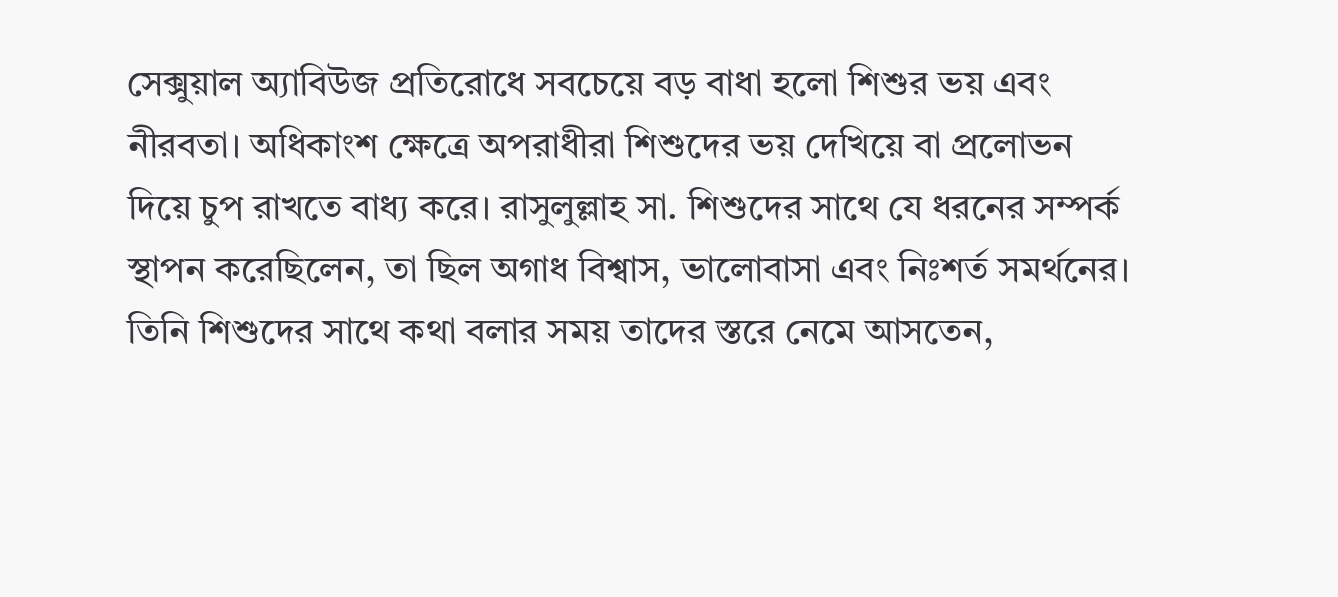সেক্সুয়াল অ্যাবিউজ প্রতিরোধে সবচেয়ে বড় বাধা হলো শিশুর ভয় এবং নীরবতা। অধিকাংশ ক্ষেত্রে অপরাধীরা শিশুদের ভয় দেখিয়ে বা প্রলোভন দিয়ে চুপ রাখতে বাধ্য করে। রাসুলুল্লাহ সা. শিশুদের সাথে যে ধরনের সম্পর্ক স্থাপন করেছিলেন, তা ছিল অগাধ বিশ্বাস, ভালোবাসা এবং নিঃশর্ত সমর্থনের। তিনি শিশুদের সাথে কথা বলার সময় তাদের স্তরে নেমে আসতেন,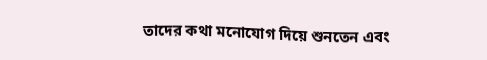তাদের কথা মনোযোগ দিয়ে শুনতেন এবং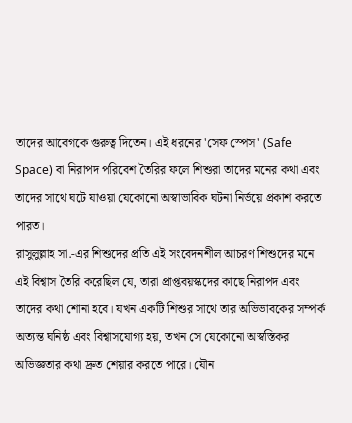তাদের আবেগকে গুরুত্ব দিতেন। এই ধরনের 'সেফ স্পেস' (Safe Space) বা নিরাপদ পরিবেশ তৈরির ফলে শিশুরা তাদের মনের কথা এবং তাদের সাথে ঘটে যাওয়া যেকোনো অস্বাভাবিক ঘটনা নির্ভয়ে প্রকাশ করতে পারত।
রাসুলুল্লাহ সা.-এর শিশুদের প্রতি এই সংবেদনশীল আচরণ শিশুদের মনে এই বিশ্বাস তৈরি করেছিল যে, তারা প্রাপ্তবয়স্কদের কাছে নিরাপদ এবং তাদের কথা শোনা হবে। যখন একটি শিশুর সাথে তার অভিভাবকের সম্পর্ক অত্যন্ত ঘনিষ্ঠ এবং বিশ্বাসযোগ্য হয়, তখন সে যেকোনো অস্বস্তিকর অভিজ্ঞতার কথা দ্রুত শেয়ার করতে পারে। যৌন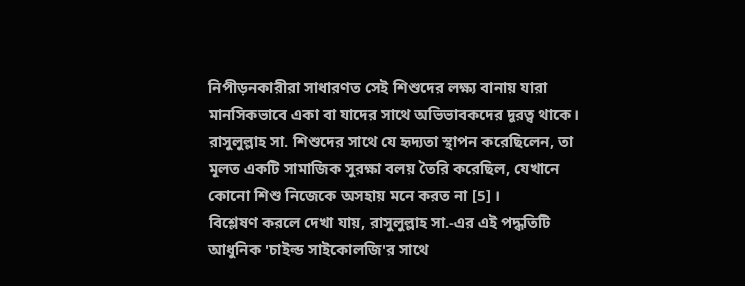নিপীড়নকারীরা সাধারণত সেই শিশুদের লক্ষ্য বানায় যারা মানসিকভাবে একা বা যাদের সাথে অভিভাবকদের দূরত্ব থাকে। রাসুলুল্লাহ সা. শিশুদের সাথে যে হৃদ্যতা স্থাপন করেছিলেন, তা মূলত একটি সামাজিক সুরক্ষা বলয় তৈরি করেছিল, যেখানে কোনো শিশু নিজেকে অসহায় মনে করত না [5] ।
বিশ্লেষণ করলে দেখা যায়, রাসুলুল্লাহ সা.-এর এই পদ্ধতিটি আধুনিক 'চাইল্ড সাইকোলজি'র সাথে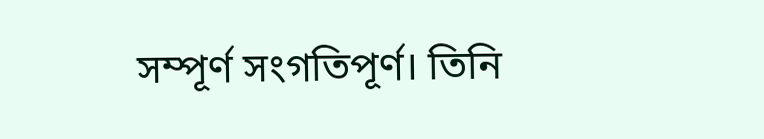সম্পূর্ণ সংগতিপূর্ণ। তিনি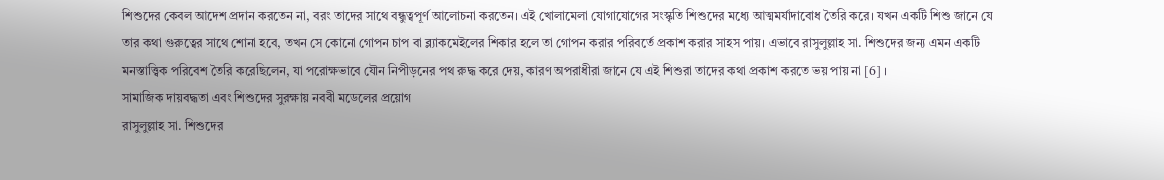শিশুদের কেবল আদেশ প্রদান করতেন না, বরং তাদের সাথে বন্ধুত্বপূর্ণ আলোচনা করতেন। এই খোলামেলা যোগাযোগের সংস্কৃতি শিশুদের মধ্যে আত্মমর্যাদাবোধ তৈরি করে। যখন একটি শিশু জানে যে তার কথা গুরুত্বের সাথে শোনা হবে, তখন সে কোনো গোপন চাপ বা ব্ল্যাকমেইলের শিকার হলে তা গোপন করার পরিবর্তে প্রকাশ করার সাহস পায়। এভাবে রাসুলুল্লাহ সা. শিশুদের জন্য এমন একটি মনস্তাত্ত্বিক পরিবেশ তৈরি করেছিলেন, যা পরোক্ষভাবে যৌন নিপীড়নের পথ রুদ্ধ করে দেয়, কারণ অপরাধীরা জানে যে এই শিশুরা তাদের কথা প্রকাশ করতে ভয় পায় না [6] ।
সামাজিক দায়বদ্ধতা এবং শিশুদের সুরক্ষায় নববী মডেলের প্রয়োগ
রাসুলুল্লাহ সা. শিশুদের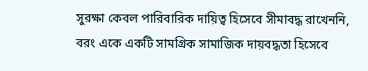সুরক্ষা কেবল পারিবারিক দায়িত্ব হিসেবে সীমাবদ্ধ রাখেননি, বরং একে একটি সামগ্রিক সামাজিক দায়বদ্ধতা হিসেবে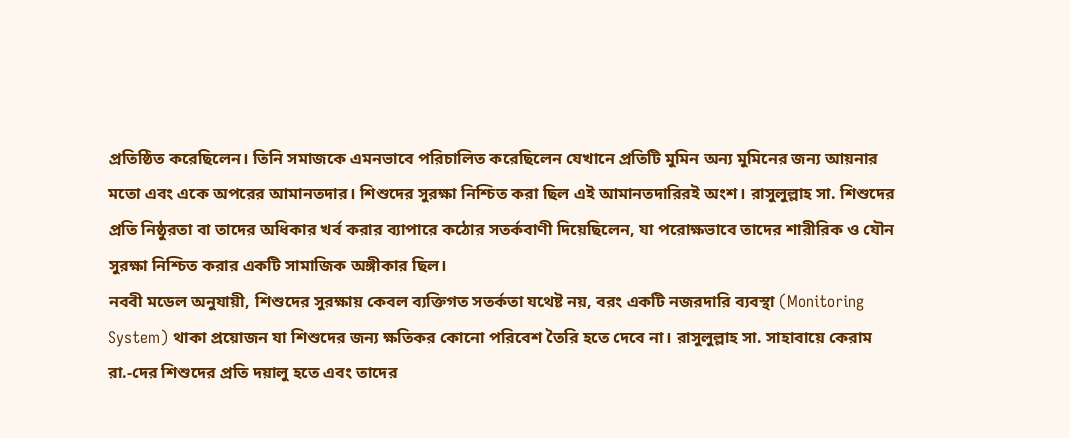প্রতিষ্ঠিত করেছিলেন। তিনি সমাজকে এমনভাবে পরিচালিত করেছিলেন যেখানে প্রতিটি মুমিন অন্য মুমিনের জন্য আয়নার মতো এবং একে অপরের আমানতদার। শিশুদের সুরক্ষা নিশ্চিত করা ছিল এই আমানতদারিরই অংশ। রাসুলুল্লাহ সা. শিশুদের প্রতি নিষ্ঠুরতা বা তাদের অধিকার খর্ব করার ব্যাপারে কঠোর সতর্কবাণী দিয়েছিলেন, যা পরোক্ষভাবে তাদের শারীরিক ও যৌন সুরক্ষা নিশ্চিত করার একটি সামাজিক অঙ্গীকার ছিল।
নববী মডেল অনুযায়ী, শিশুদের সুরক্ষায় কেবল ব্যক্তিগত সতর্কতা যথেষ্ট নয়, বরং একটি নজরদারি ব্যবস্থা (Monitoring System) থাকা প্রয়োজন যা শিশুদের জন্য ক্ষতিকর কোনো পরিবেশ তৈরি হতে দেবে না। রাসুলুল্লাহ সা. সাহাবায়ে কেরাম রা.-দের শিশুদের প্রতি দয়ালু হতে এবং তাদের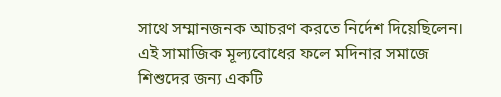সাথে সম্মানজনক আচরণ করতে নির্দেশ দিয়েছিলেন। এই সামাজিক মূল্যবোধের ফলে মদিনার সমাজে শিশুদের জন্য একটি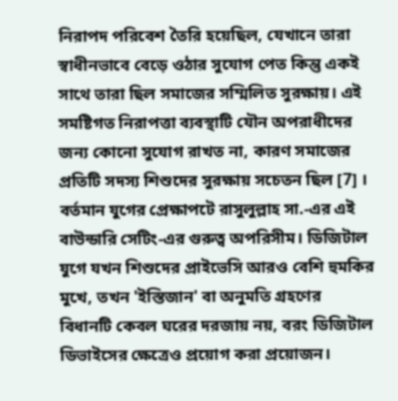নিরাপদ পরিবেশ তৈরি হয়েছিল, যেখানে তারা স্বাধীনভাবে বেড়ে ওঠার সুযোগ পেত কিন্তু একই সাথে তারা ছিল সমাজের সম্মিলিত সুরক্ষায়। এই সমষ্টিগত নিরাপত্তা ব্যবস্থাটি যৌন অপরাধীদের জন্য কোনো সুযোগ রাখত না, কারণ সমাজের প্রতিটি সদস্য শিশুদের সুরক্ষায় সচেতন ছিল [7] ।
বর্তমান যুগের প্রেক্ষাপটে রাসুলুল্লাহ সা.-এর এই বাউন্ডারি সেটিং-এর গুরুত্ব অপরিসীম। ডিজিটাল যুগে যখন শিশুদের প্রাইভেসি আরও বেশি হুমকির মুখে, তখন 'ইস্তিজান' বা অনুমতি গ্রহণের বিধানটি কেবল ঘরের দরজায় নয়, বরং ডিজিটাল ডিভাইসের ক্ষেত্রেও প্রয়োগ করা প্রয়োজন।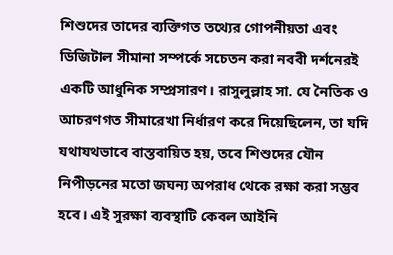শিশুদের তাদের ব্যক্তিগত তথ্যের গোপনীয়তা এবং ডিজিটাল সীমানা সম্পর্কে সচেতন করা নববী দর্শনেরই একটি আধুনিক সম্প্রসারণ। রাসুলুল্লাহ সা. যে নৈতিক ও আচরণগত সীমারেখা নির্ধারণ করে দিয়েছিলেন, তা যদি যথাযথভাবে বাস্তবায়িত হয়, তবে শিশুদের যৌন নিপীড়নের মতো জঘন্য অপরাধ থেকে রক্ষা করা সম্ভব হবে। এই সুরক্ষা ব্যবস্থাটি কেবল আইনি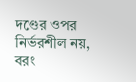দণ্ডের ওপর নির্ভরশীল নয়, বরং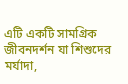এটি একটি সামগ্রিক জীবনদর্শন যা শিশুদের মর্যাদা,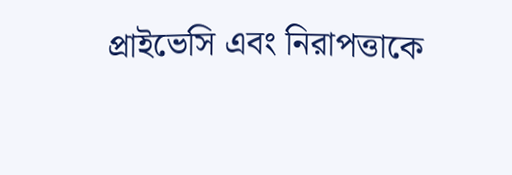প্রাইভেসি এবং নিরাপত্তাকে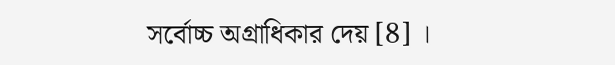সর্বোচ্চ অগ্রাধিকার দেয় [8] ।